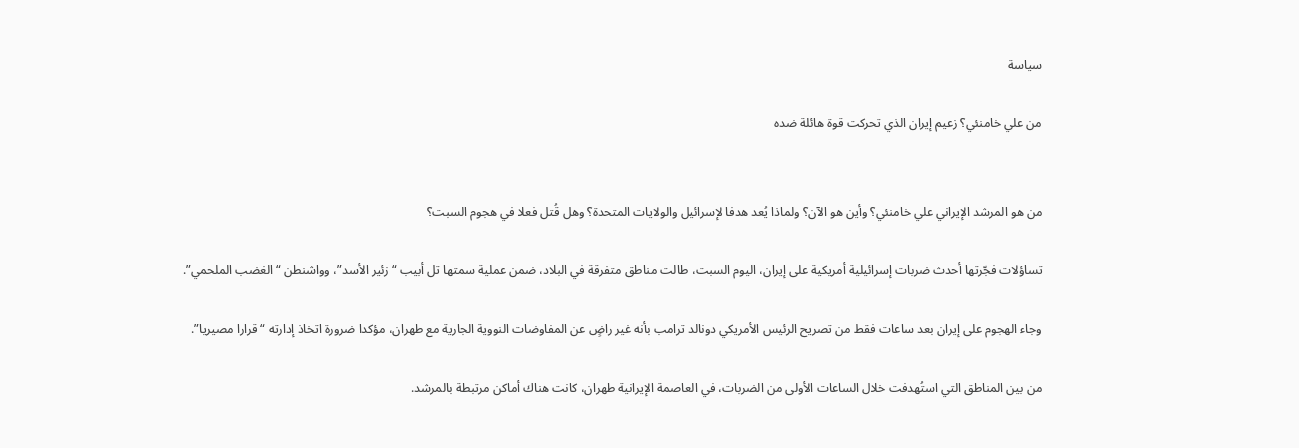سياسة

من علي خامنئي؟ زعيم إيران الذي تحركت قوة هائلة ضده


من هو المرشد الإيراني علي خامنئي؟ وأين هو الآن؟ ولماذا يُعد هدفا لإسرائيل والولايات المتحدة؟ وهل قُتل فعلا في هجوم السبت؟

تساؤلات فجّرتها أحدث ضربات إسرائيلية أمريكية على إيران، اليوم السبت، طالت مناطق متفرقة في البلاد، ضمن عملية سمتها تل أبيب “زئير الأسد”، وواشنطن “الغضب الملحمي”.

وجاء الهجوم على إيران بعد ساعات فقط من تصريح الرئيس الأمريكي دونالد ترامب بأنه غير راضٍ عن المفاوضات النووية الجارية مع طهران، مؤكدا ضرورة اتخاذ إدارته “قرارا مصيريا”.

من بين المناطق التي استُهدفت خلال الساعات الأولى من الضربات، في العاصمة الإيرانية طهران، كانت هناك أماكن مرتبطة بالمرشد.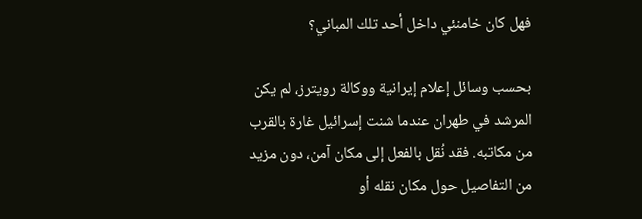فهل كان خامنئي داخل أحد تلك المباني؟

بحسب وسائل إعلام إيرانية ووكالة رويترز، لم يكن المرشد في طهران عندما شنت إسرائيل غارة بالقرب من مكاتبه. فقد نُقل بالفعل إلى مكان آمن، دون مزيد من التفاصيل حول مكان نقله أو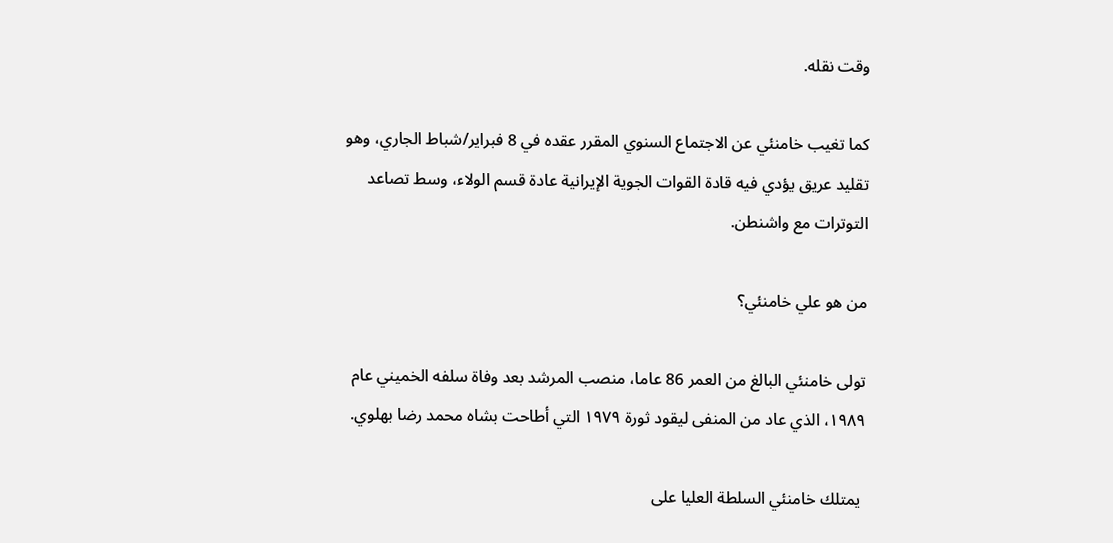وقت نقله.

كما تغيب خامنئي عن الاجتماع السنوي المقرر عقده في 8 فبراير/شباط الجاري، وهو تقليد عريق يؤدي فيه قادة القوات الجوية الإيرانية عادة قسم الولاء، وسط تصاعد التوترات مع واشنطن.

من هو علي خامنئي؟

تولى خامنئي البالغ من العمر 86 عاما، منصب المرشد بعد وفاة سلفه الخميني عام ١٩٨٩، الذي عاد من المنفى ليقود ثورة ١٩٧٩ التي أطاحت بشاه محمد رضا بهلوي.

 يمتلك خامنئي السلطة العليا على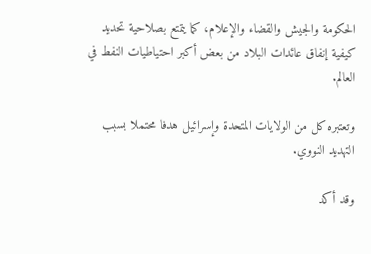الحكومة والجيش والقضاء والإعلام، كما يتمتع بصلاحية تحديد كيفية إنفاق عائدات البلاد من بعض أكبر احتياطيات النفط في العالم.

وتعتبره كل من الولايات المتحدة وإسرائيل هدفا محتملا بسبب التهديد النووي.

وقد أكد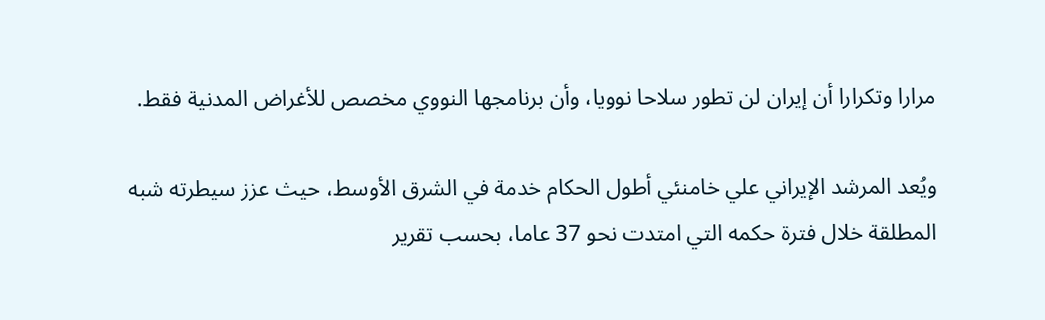مرارا وتكرارا أن إيران لن تطور سلاحا نوويا، وأن برنامجها النووي مخصص للأغراض المدنية فقط.

ويُعد المرشد الإيراني علي خامنئي أطول الحكام خدمة في الشرق الأوسط، حيث عزز سيطرته شبه المطلقة خلال فترة حكمه التي امتدت نحو 37 عاما، بحسب تقرير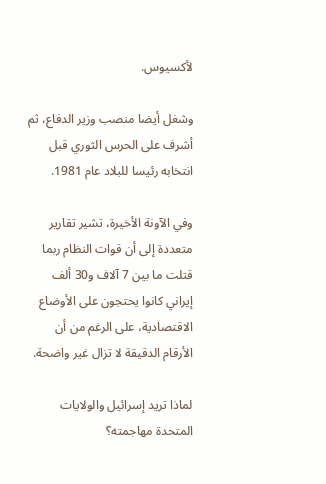لأكسيوس.

وشغل أيضا منصب وزير الدفاع، ثم أشرف على الحرس الثوري قبل انتخابه رئيسا للبلاد عام 1981.

وفي الآونة الأخيرة، تشير تقارير متعددة إلى أن قوات النظام ربما قتلت ما بين 7 آلاف و30 ألف إيراني كانوا يحتجون على الأوضاع الاقتصادية، على الرغم من أن الأرقام الدقيقة لا تزال غير واضحة.

لماذا تريد إسرائيل والولايات المتحدة مهاجمته؟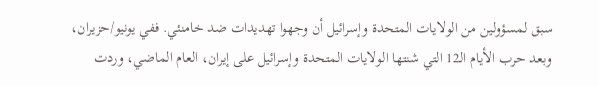سبق لمسؤولين من الولايات المتحدة وإسرائيل أن وجهوا تهديدات ضد خامنئي. ففي يونيو/حزيران، وبعد حرب الأيام الـ12 التي شنتها الولايات المتحدة وإسرائيل على إيران، العام الماضي، وردت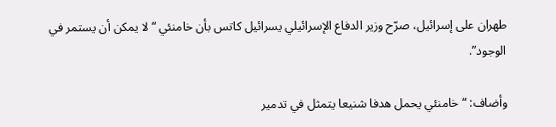طهران على إسرائيل، صرّح وزير الدفاع الإسرائيلي يسرائيل كاتس بأن خامنئي “لا يمكن أن يستمر في الوجود”.

وأضاف: “خامنئي يحمل هدفا شنيعا يتمثل في تدمير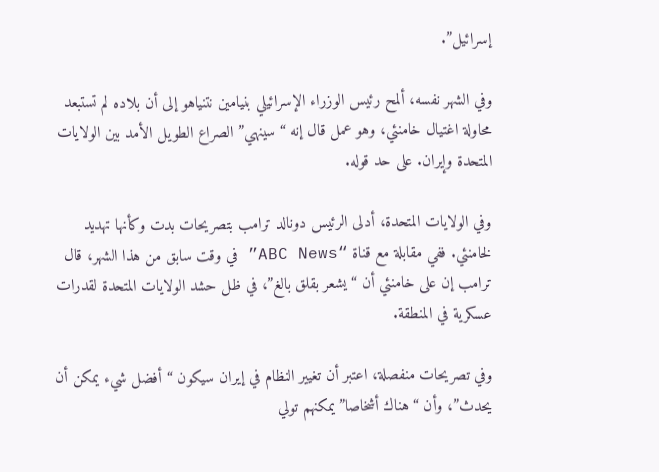إسرائيل”.

وفي الشهر نفسه، ألمح رئيس الوزراء الإسرائيلي بنيامين نتنياهو إلى أن بلاده لم تستبعد محاولة اغتيال خامنئي، وهو عمل قال إنه “سينهي” الصراع الطويل الأمد بين الولايات المتحدة وإيران. على حد قوله.

وفي الولايات المتحدة، أدلى الرئيس دونالد ترامب بتصريحات بدت وكأنها تهديد لخامنئي. ففي مقابلة مع قناة “ABC News” في وقت سابق من هذا الشهر، قال ترامب إن على خامنئي أن “يشعر بقلق بالغ”، في ظل حشد الولايات المتحدة لقدرات عسكرية في المنطقة.

وفي تصريحات منفصلة، اعتبر أن تغيير النظام في إيران سيكون “أفضل شيء يمكن أن يحدث”، وأن “هناك أشخاصا” يمكنهم تولي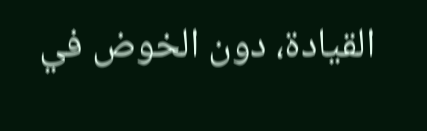القيادة، دون الخوض في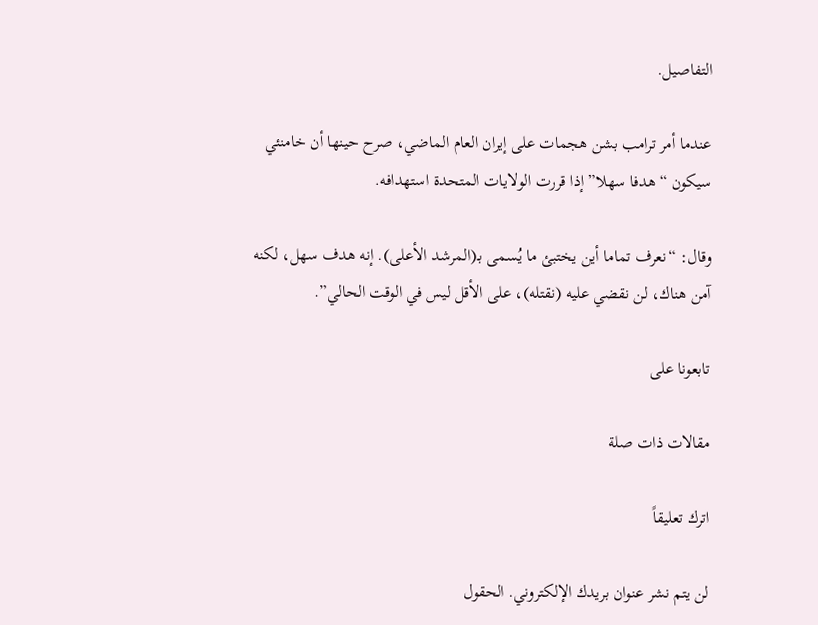التفاصيل.

عندما أمر ترامب بشن هجمات على إيران العام الماضي، صرح حينها أن خامنئي سيكون “هدفا سهلا” إذا قررت الولايات المتحدة استهدافه.

وقال: “نعرف تماما أين يختبئ ما يُسمى بـ(المرشد الأعلى). إنه هدف سهل، لكنه آمن هناك، لن نقضي عليه (نقتله)، على الأقل ليس في الوقت الحالي”.

تابعونا على

مقالات ذات صلة

اترك تعليقاً

لن يتم نشر عنوان بريدك الإلكتروني. الحقول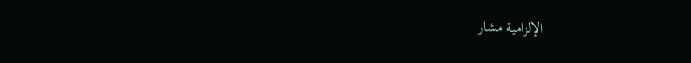الإلزامية مشار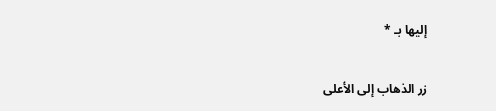إليها بـ *

زر الذهاب إلى الأعلى